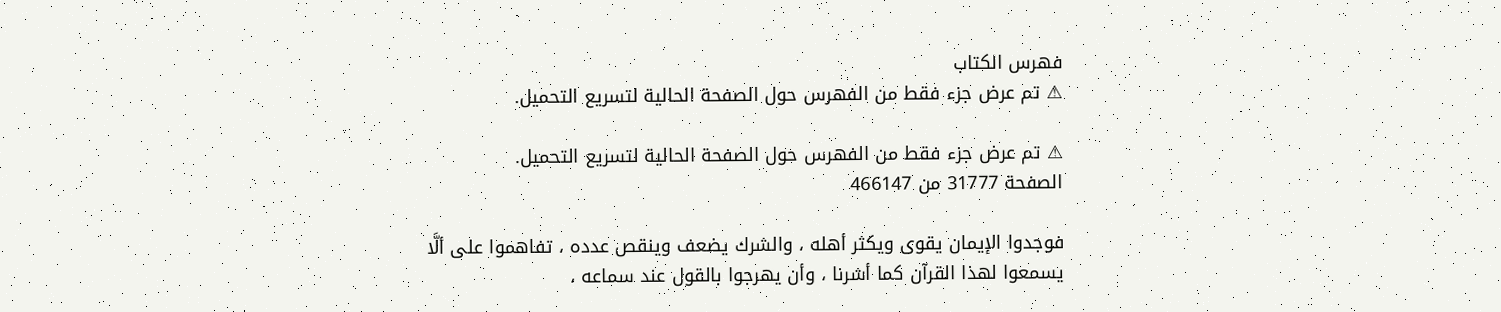فهرس الكتاب
⚠ تم عرض جزء فقط من الفهرس حول الصفحة الحالية لتسريع التحميل.

⚠ تم عرض جزء فقط من الفهرس حول الصفحة الحالية لتسريع التحميل.
الصفحة 31777 من 466147

فوجدوا الإيمان يقوى ويكثر أهله ، والشرك يضعف وينقص عدده ، تفاهموا على ألَّا يسمعوا لهذا القرآن كما أشرنا ، وأن يهرجوا بالقول عند سماعه ،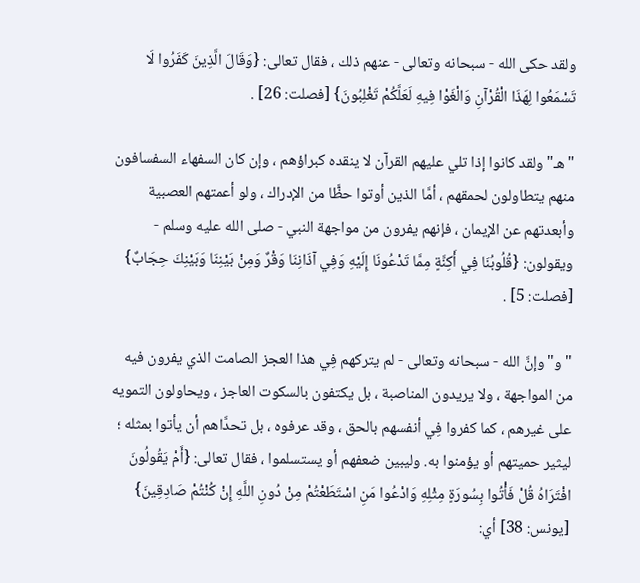ولقد حكى الله - سبحانه وتعالى - عنهم ذلك ، فقال تعالى: {وَقَالَ الَّذِينَ كَفَرُوا لَا تَسْمَعُوا لِهَذَا الْقُرْآنِ وَالْغَوْا فِيهِ لَعَلَّكُمْ تَغْلِبُونَ} [فصلت: 26] .

"هـ"ولقد كانوا إذا تلي عليهم القرآن لا ينقده كبراؤهم ، وإن كان السفهاء السفسافون منهم يتطاولون لحمقهم ، أمَّا الذين أوتوا حظًّا من الإدراك ، ولو أعمتهم العصبية وأبعدتهم عن الإيمان ، فإنهم يفرون من مواجهة النبي - صلى الله عليه وسلم - ويقولون: {قُلُوبُنَا فِي أَكِنَّةٍ مِمَّا تَدْعُونَا إِلَيْهِ وَفِي آذَانِنَا وَقْرٌ وَمِنْ بَيْنِنَا وَبَيْنِكَ حِجَابٌ} [فصلت: 5] .

"و"وإنَّ الله - سبحانه وتعالى - لم يتركهم فِي هذا العجز الصامت الذي يفرون فيه من المواجهة ، ولا يريدون المناصبة ، بل يكتفون بالسكوت العاجز ، ويحاولون التمويه على غيرهم ، كما كفروا فِي أنفسهم بالحق ، وقد عرفوه ، بل تحدَّاهم أن يأتوا بمثله ؛ ليثير حميتهم أو يؤمنوا به. وليبين ضعفهم أو يستسلموا ، فقال تعالى: {أَمْ يَقُولُونَ افْتَرَاهُ قُلْ فَأْتُوا بِسُورَةٍ مِثْلِهِ وَادْعُوا مَنِ اسْتَطَعْتُمْ مِنْ دُونِ اللَّهِ إِنْ كُنْتُمْ صَادِقِينَ} [يونس: 38] أي: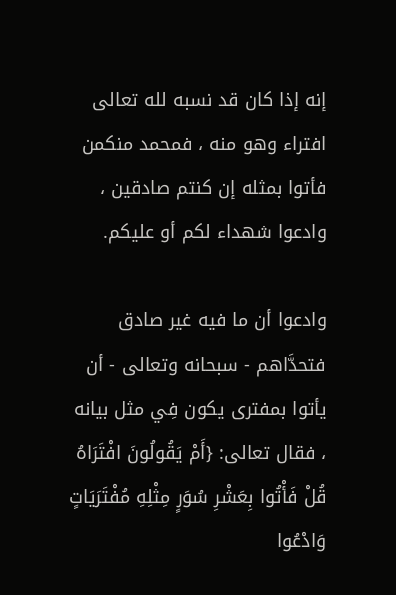إنه إذا كان قد نسبه لله تعالى افتراء وهو منه ، فمحمد منكمن فأتوا بمثله إن كنتم صادقين ، وادعوا شهداء لكم أو عليكم.

وادعوا أن ما فيه غير صادق فتحدَّاهم - سبحانه وتعالى - أن يأتوا بمفترى يكون فِي مثل بيانه ، فقال تعالى: {أَمْ يَقُولُونَ افْتَرَاهُ قُلْ فَأْتُوا بِعَشْرِ سُوَرٍ مِثْلِهِ مُفْتَرَيَاتٍ وَادْعُوا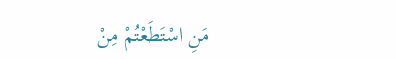مَنِ اسْتَطَعْتُمْ مِنْ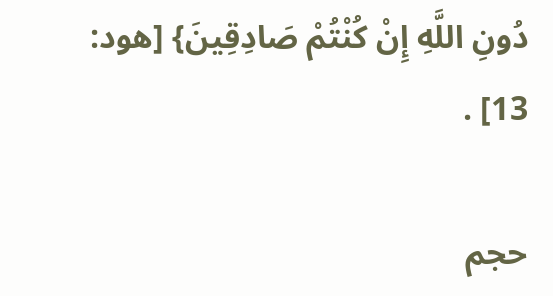دُونِ اللَّهِ إِنْ كُنْتُمْ صَادِقِينَ} [هود: 13] .

حجم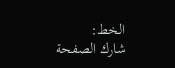الخط:
شارك الصفحة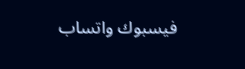فيسبوك واتساب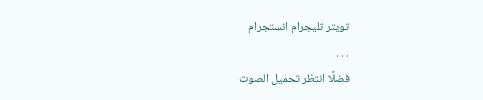تويتر تليجرام انستجرام
. . .
فضلًا انتظر تحميل الصوت